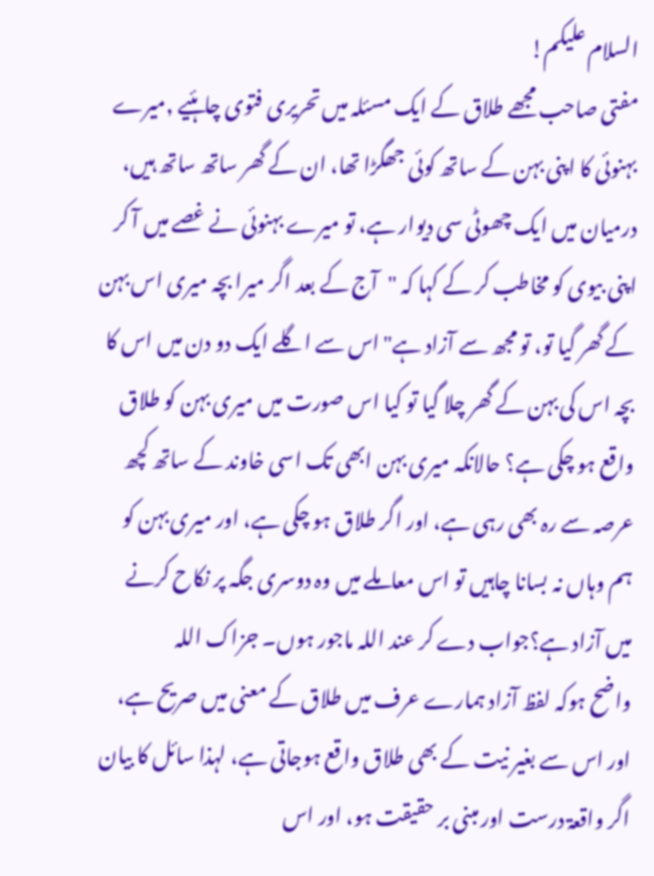السلام علیکم!
مفتی صاحب مجھے طلاق کے ایک مسئلہ میں تحریری فتوی چاہئیے ,میرے بہنوئی کا اپنی بہن کے ساتھ کوئی جھگڑا تھا، ان کے گھر ساتھ ساتھ ہیں، درمیان میں ایک چھوٹی سی دیوار ہے، تو میرے بہنوئی نے غصے میں آ کر اپنی بیوی کو مخاطب کر کے کہا کہ "آج کے بعد اگر میرا بچہ میری اس بہن کے گھر گیا تو، تو مجھ سے آزاد ہے" اس سے اگلے ایک دو دن میں اس کا بچہ اس کی بہن کے گھر چلا گیا تو کیا اس صورت میں میری بہن کو طلاق واقع ہو چکی ہے؟ حالانکہ میری بہن ابھی تک اسی خاوند کے ساتھ کچھ عرصہ سے رہ بھی رہی ہے، اور اگر طلاق ہو چکی ہے، اور میری بہن کو ہم وہاں نہ بسانا چاہیں تو اس معاملے میں وہ دوسری جگہ پر نکاح کرنے میں آزاد ہے؟جواب دے کر عند اللہ ماجور ہوں۔ جزاک اللہ
واضح ہوکہ لفظ آزاد ہمارے عرف میں طلاق کے معنی میں صریح ہے، اور اس سے بغیر نیت کے بھی طلاق واقع ہوجاتی ہے، لہذا سائل کا بیان اگر واقعۃ درست اور مبنی بر حقیقت ہو، اور اس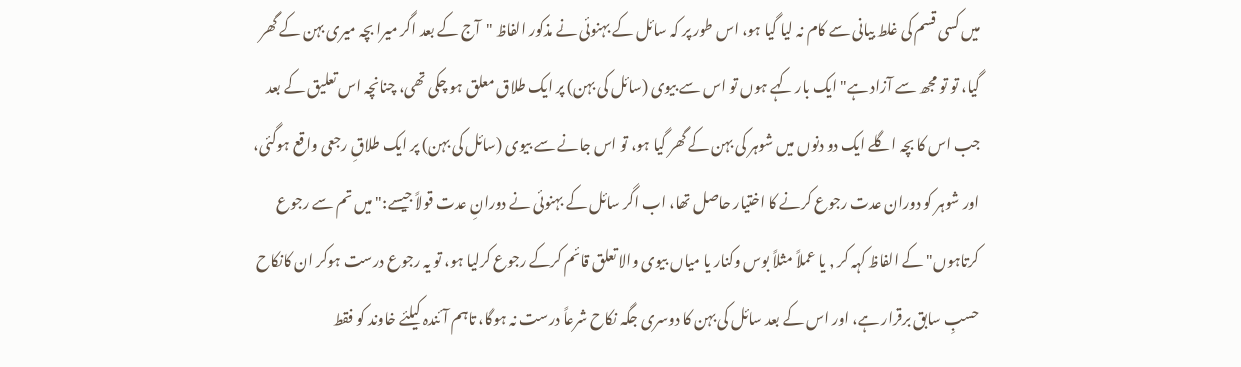میں کسی قسم کی غلط بیانی سے کام نہ لیا گیا ہو، اس طور پر کہ سائل کے بہنوئی نے مذکور الفاظ "آج کے بعد اگر میرا بچہ میری بہن کے گھر گیا، تو تو مجھ سے آزاد ہے" ایک بار کہے ہوں تو اس سے بیوی (سائل کی بہن) پر ایک طلاق معلق ہو چکی تھی، چنانچہ اس تعلیق کے بعد جب اس کا بچہ اگلے ایک دو دنوں میں شوہر کی بہن کے گھر گیا ہو، تو اس جانے سے بیوی (سائل کی بہن) پر ایک طلاقِ رجعی واقع ہوگئی، اور شوہر کو دوران عدت رجوع کرنے کا اختیار حاصل تھا، اب اگر سائل کے بہنوئی نے دورانِ عدت قولاً جیسے:"میں تم سے رجوع کرتاہوں" کے الفاظ کہہ کر , یا عملاً مثلاً بوس وکنار یا میاں بیوی والا تعلق قائم کرکے رجوع کرلیا ہو، تو یہ رجوع درست ہوکر ان کانکاح حسبِ سابق برقرار ہے، اور اس کے بعد سائل کی بہن کا دوسری جگہ نکاح شرعاً درست نہ ہوگا، تاہم آئندہ کیلئے خاوند کو فقط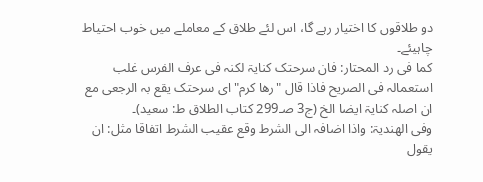دو طلاقوں کا اختیار رہے گا، اس لئے طلاق کے معاملے میں خوب احتیاط چاہیئے۔
کما فی رد المحتار: فان سرحتک کنایۃ لکنہ فی عرف الفرس غلب استعمالہ فی الصریح فاذا قال "رھا کرم" ای سرحتک یقع بہ الرجعی مع ان اصلہ کنایۃ ایضا الخ (ج3 صـ299 کتاب الطلاق ط: سعید)۔
وفی الھندیۃ: واذا اضافہ الی الشرط وقع عقیب الشرط اتفاقا مثل: ان یقول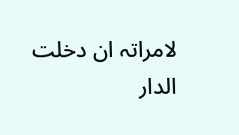لامراتہ ان دخلت الدار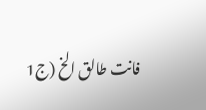فانت طالق الخ (ج1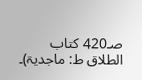صـ420 کتاب الطلاق ط: ماجدیۃ)۔